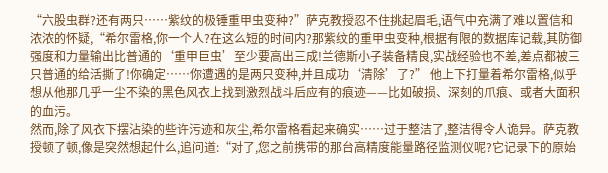“六股虫群?还有两只……紫纹的极锤重甲虫变种?”萨克教授忍不住挑起眉毛,语气中充满了难以置信和浓浓的怀疑,“希尔雷格,你一个人?在这么短的时间内?那紫纹的重甲虫变种,根据有限的数据库记载,其防御强度和力量输出比普通的‘重甲巨虫’至少要高出三成!兰德斯小子装备精良,实战经验也不差,差点都被三只普通的给活撕了!你确定……你遭遇的是两只变种,并且成功‘清除’了?” 他上下打量着希尔雷格,似乎想从他那几乎一尘不染的黑色风衣上找到激烈战斗后应有的痕迹——比如破损、深刻的爪痕、或者大面积的血污。
然而,除了风衣下摆沾染的些许污迹和灰尘,希尔雷格看起来确实……过于整洁了,整洁得令人诡异。萨克教授顿了顿,像是突然想起什么,追问道:“对了,您之前携带的那台高精度能量路径监测仪呢?它记录下的原始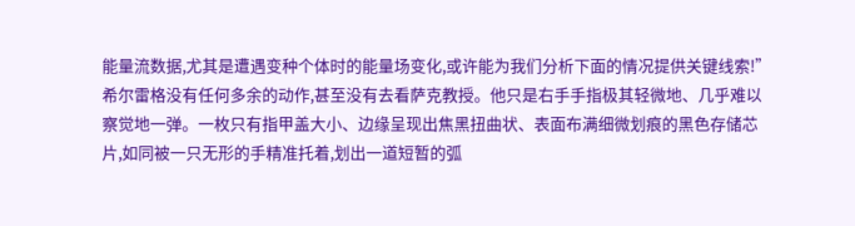能量流数据,尤其是遭遇变种个体时的能量场变化,或许能为我们分析下面的情况提供关键线索!”
希尔雷格没有任何多余的动作,甚至没有去看萨克教授。他只是右手手指极其轻微地、几乎难以察觉地一弹。一枚只有指甲盖大小、边缘呈现出焦黑扭曲状、表面布满细微划痕的黑色存储芯片,如同被一只无形的手精准托着,划出一道短暂的弧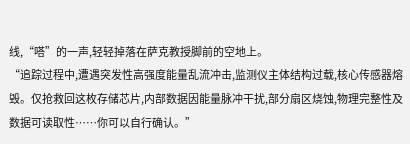线,“嗒”的一声,轻轻掉落在萨克教授脚前的空地上。
“追踪过程中,遭遇突发性高强度能量乱流冲击,监测仪主体结构过载,核心传感器熔毁。仅抢救回这枚存储芯片,内部数据因能量脉冲干扰,部分扇区烧蚀,物理完整性及数据可读取性……你可以自行确认。”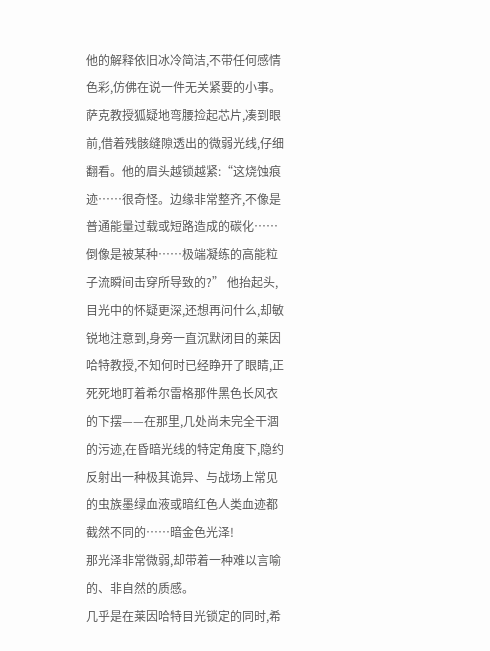他的解释依旧冰冷简洁,不带任何感情色彩,仿佛在说一件无关紧要的小事。
萨克教授狐疑地弯腰捡起芯片,凑到眼前,借着残骸缝隙透出的微弱光线,仔细翻看。他的眉头越锁越紧:“这烧蚀痕迹……很奇怪。边缘非常整齐,不像是普通能量过载或短路造成的碳化……倒像是被某种……极端凝练的高能粒子流瞬间击穿所导致的?” 他抬起头,目光中的怀疑更深,还想再问什么,却敏锐地注意到,身旁一直沉默闭目的莱因哈特教授,不知何时已经睁开了眼睛,正死死地盯着希尔雷格那件黑色长风衣的下摆——在那里,几处尚未完全干涸的污迹,在昏暗光线的特定角度下,隐约反射出一种极其诡异、与战场上常见的虫族墨绿血液或暗红色人类血迹都截然不同的……暗金色光泽!
那光泽非常微弱,却带着一种难以言喻的、非自然的质感。
几乎是在莱因哈特目光锁定的同时,希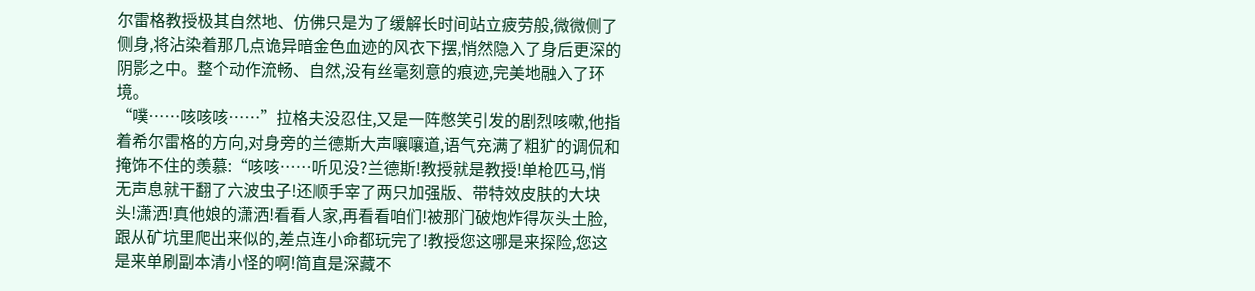尔雷格教授极其自然地、仿佛只是为了缓解长时间站立疲劳般,微微侧了侧身,将沾染着那几点诡异暗金色血迹的风衣下摆,悄然隐入了身后更深的阴影之中。整个动作流畅、自然,没有丝毫刻意的痕迹,完美地融入了环境。
“噗……咳咳咳……”拉格夫没忍住,又是一阵憋笑引发的剧烈咳嗽,他指着希尔雷格的方向,对身旁的兰德斯大声嚷嚷道,语气充满了粗犷的调侃和掩饰不住的羡慕:“咳咳……听见没?兰德斯!教授就是教授!单枪匹马,悄无声息就干翻了六波虫子!还顺手宰了两只加强版、带特效皮肤的大块头!潇洒!真他娘的潇洒!看看人家,再看看咱们!被那门破炮炸得灰头土脸,跟从矿坑里爬出来似的,差点连小命都玩完了!教授您这哪是来探险,您这是来单刷副本清小怪的啊!简直是深藏不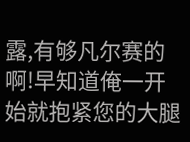露,有够凡尔赛的啊!早知道俺一开始就抱紧您的大腿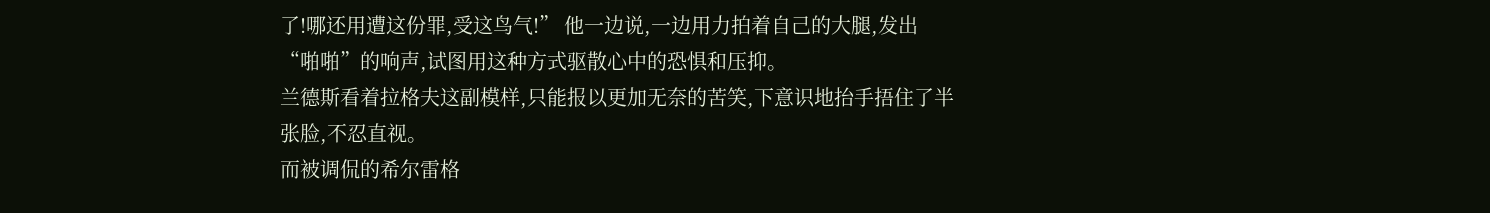了!哪还用遭这份罪,受这鸟气!” 他一边说,一边用力拍着自己的大腿,发出“啪啪”的响声,试图用这种方式驱散心中的恐惧和压抑。
兰德斯看着拉格夫这副模样,只能报以更加无奈的苦笑,下意识地抬手捂住了半张脸,不忍直视。
而被调侃的希尔雷格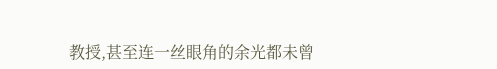教授,甚至连一丝眼角的余光都未曾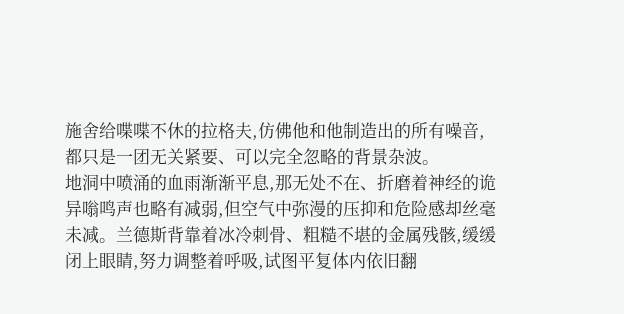施舍给喋喋不休的拉格夫,仿佛他和他制造出的所有噪音,都只是一团无关紧要、可以完全忽略的背景杂波。
地洞中喷涌的血雨渐渐平息,那无处不在、折磨着神经的诡异嗡鸣声也略有减弱,但空气中弥漫的压抑和危险感却丝毫未减。兰德斯背靠着冰冷刺骨、粗糙不堪的金属残骸,缓缓闭上眼睛,努力调整着呼吸,试图平复体内依旧翻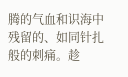腾的气血和识海中残留的、如同针扎般的刺痛。趁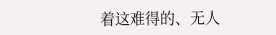着这难得的、无人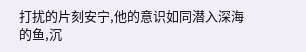打扰的片刻安宁,他的意识如同潜入深海的鱼,沉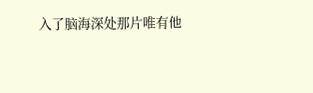入了脑海深处那片唯有他